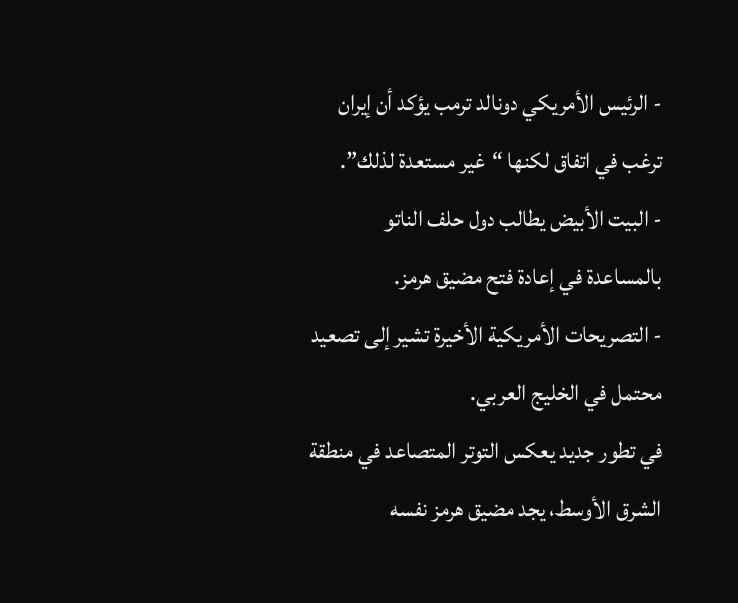- الرئيس الأمريكي دونالد ترمب يؤكد أن إيران ترغب في اتفاق لكنها “غير مستعدة لذلك”.
- البيت الأبيض يطالب دول حلف الناتو بالمساعدة في إعادة فتح مضيق هرمز.
- التصريحات الأمريكية الأخيرة تشير إلى تصعيد محتمل في الخليج العربي.
في تطور جديد يعكس التوتر المتصاعد في منطقة الشرق الأوسط، يجد مضيق هرمز نفسه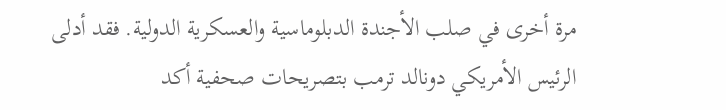مرة أخرى في صلب الأجندة الدبلوماسية والعسكرية الدولية. فقد أدلى الرئيس الأمريكي دونالد ترمب بتصريحات صحفية أكد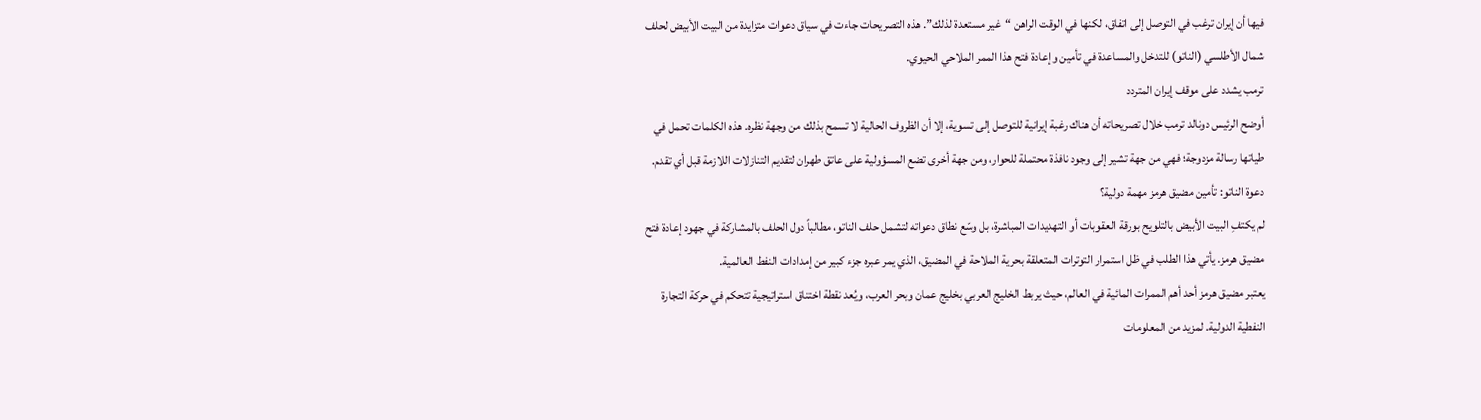فيها أن إيران ترغب في التوصل إلى اتفاق، لكنها في الوقت الراهن “غير مستعدة لذلك”. هذه التصريحات جاءت في سياق دعوات متزايدة من البيت الأبيض لحلف شمال الأطلسي (الناتو) للتدخل والمساعدة في تأمين وإعادة فتح هذا الممر الملاحي الحيوي.
ترمب يشدد على موقف إيران المتردد
أوضح الرئيس دونالد ترمب خلال تصريحاته أن هناك رغبة إيرانية للتوصل إلى تسوية، إلا أن الظروف الحالية لا تسمح بذلك من وجهة نظره. هذه الكلمات تحمل في طياتها رسالة مزدوجة؛ فهي من جهة تشير إلى وجود نافذة محتملة للحوار، ومن جهة أخرى تضع المسؤولية على عاتق طهران لتقديم التنازلات اللازمة قبل أي تقدم.
دعوة الناتو: تأمين مضيق هرمز مهمة دولية؟
لم يكتفِ البيت الأبيض بالتلويح بورقة العقوبات أو التهديدات المباشرة، بل وسّع نطاق دعواته لتشمل حلف الناتو، مطالباً دول الحلف بالمشاركة في جهود إعادة فتح مضيق هرمز. يأتي هذا الطلب في ظل استمرار التوترات المتعلقة بحرية الملاحة في المضيق، الذي يمر عبره جزء كبير من إمدادات النفط العالمية.
يعتبر مضيق هرمز أحد أهم الممرات المائية في العالم، حيث يربط الخليج العربي بخليج عمان وبحر العرب، ويُعد نقطة اختناق استراتيجية تتحكم في حركة التجارة النفطية الدولية. لمزيد من المعلومات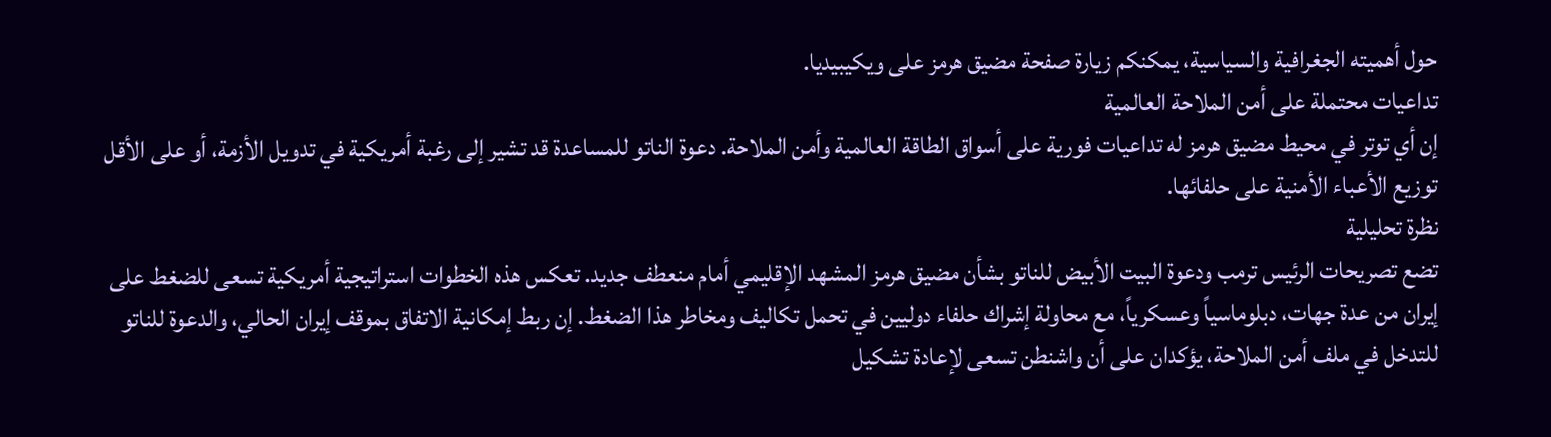حول أهميته الجغرافية والسياسية، يمكنكم زيارة صفحة مضيق هرمز على ويكيبيديا.
تداعيات محتملة على أمن الملاحة العالمية
إن أي توتر في محيط مضيق هرمز له تداعيات فورية على أسواق الطاقة العالمية وأمن الملاحة. دعوة الناتو للمساعدة قد تشير إلى رغبة أمريكية في تدويل الأزمة، أو على الأقل توزيع الأعباء الأمنية على حلفائها.
نظرة تحليلية
تضع تصريحات الرئيس ترمب ودعوة البيت الأبيض للناتو بشأن مضيق هرمز المشهد الإقليمي أمام منعطف جديد. تعكس هذه الخطوات استراتيجية أمريكية تسعى للضغط على إيران من عدة جهات، دبلوماسياً وعسكرياً، مع محاولة إشراك حلفاء دوليين في تحمل تكاليف ومخاطر هذا الضغط. إن ربط إمكانية الاتفاق بموقف إيران الحالي، والدعوة للناتو للتدخل في ملف أمن الملاحة، يؤكدان على أن واشنطن تسعى لإعادة تشكيل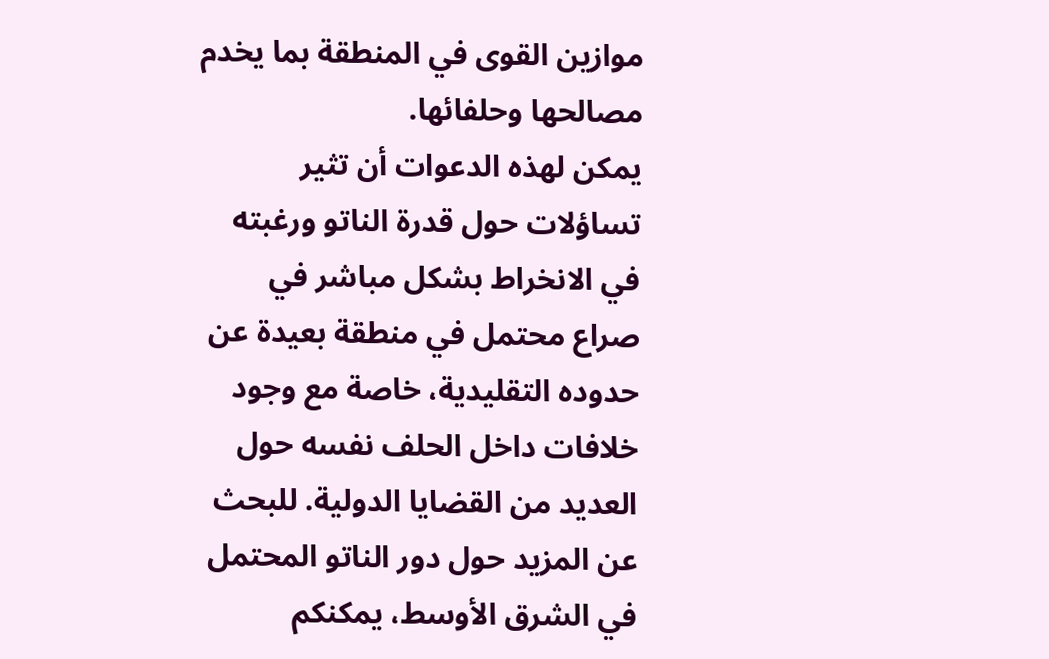موازين القوى في المنطقة بما يخدم مصالحها وحلفائها.
يمكن لهذه الدعوات أن تثير تساؤلات حول قدرة الناتو ورغبته في الانخراط بشكل مباشر في صراع محتمل في منطقة بعيدة عن حدوده التقليدية، خاصة مع وجود خلافات داخل الحلف نفسه حول العديد من القضايا الدولية. للبحث عن المزيد حول دور الناتو المحتمل في الشرق الأوسط، يمكنكم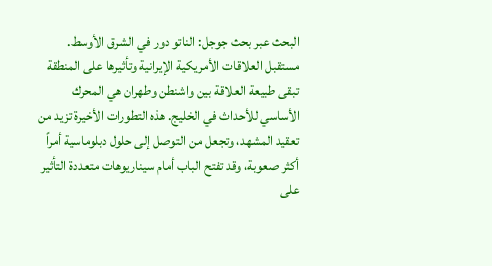البحث عبر بحث جوجل: الناتو دور في الشرق الأوسط.
مستقبل العلاقات الأمريكية الإيرانية وتأثيرها على المنطقة
تبقى طبيعة العلاقة بين واشنطن وطهران هي المحرك الأساسي للأحداث في الخليج. هذه التطورات الأخيرة تزيد من تعقيد المشهد، وتجعل من التوصل إلى حلول دبلوماسية أمراً أكثر صعوبة، وقد تفتح الباب أمام سيناريوهات متعددة التأثير على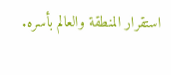استقرار المنطقة والعالم بأسره.